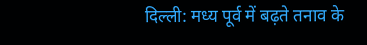दिल्ली: मध्य पूर्व में बढ़ते तनाव के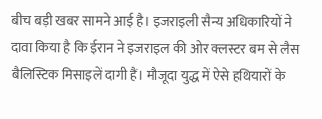बीच बड़ी खबर सामने आई है। इजराइली सैन्य अधिकारियों ने दावा किया है कि ईरान ने इजराइल की ओर क्लस्टर बम से लैस बैलिस्टिक मिसाइलें दागी हैं। मौजूदा युद्ध में ऐसे हथियारों के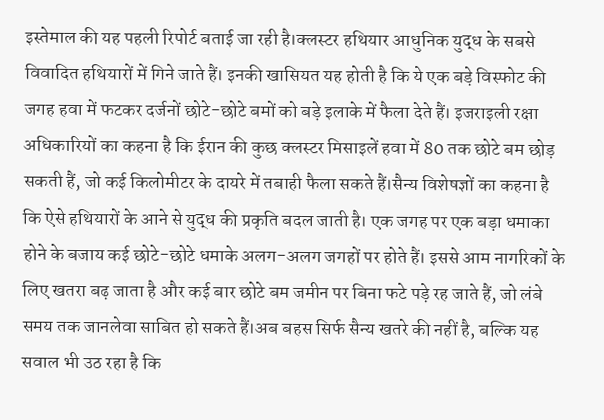इस्तेमाल की यह पहली रिपोर्ट बताई जा रही है।क्लस्टर हथियार आधुनिक युद्ध के सबसे विवादित हथियारों में गिने जाते हैं। इनकी खासियत यह होती है कि ये एक बड़े विस्फोट की जगह हवा में फटकर दर्जनों छोटे-छोटे बमों को बड़े इलाके में फैला देते हैं। इजराइली रक्षा अधिकारियों का कहना है कि ईरान की कुछ क्लस्टर मिसाइलें हवा में 80 तक छोटे बम छोड़ सकती हैं, जो कई किलोमीटर के दायरे में तबाही फैला सकते हैं।सैन्य विशेषज्ञों का कहना है कि ऐसे हथियारों के आने से युद्ध की प्रकृति बदल जाती है। एक जगह पर एक बड़ा धमाका होने के बजाय कई छोटे-छोटे धमाके अलग-अलग जगहों पर होते हैं। इससे आम नागरिकों के लिए खतरा बढ़ जाता है और कई बार छोटे बम जमीन पर बिना फटे पड़े रह जाते हैं, जो लंबे समय तक जानलेवा साबित हो सकते हैं।अब बहस सिर्फ सैन्य खतरे की नहीं है, बल्कि यह सवाल भी उठ रहा है कि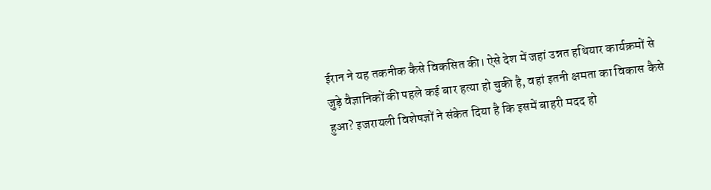ईरान ने यह तकनीक कैसे विकसित की। ऐसे देश में जहां उन्नत हथियार कार्यक्रमों से जुड़े वैज्ञानिकों की पहले कई बार हत्या हो चुकी है, वहां इतनी क्षमता का विकास कैसे हुआ? इजरायली विशेषज्ञों ने संकेत दिया है कि इसमें बाहरी मदद हो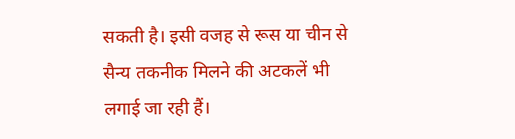सकती है। इसी वजह से रूस या चीन से सैन्य तकनीक मिलने की अटकलें भी लगाई जा रही हैं।